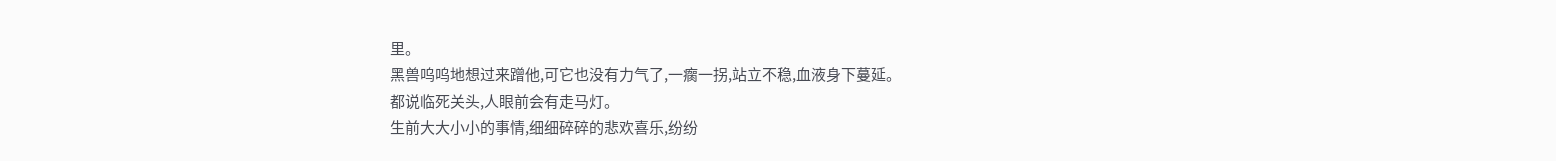里。
黑兽呜呜地想过来蹭他,可它也没有力气了,一瘸一拐,站立不稳,血液身下蔓延。
都说临死关头,人眼前会有走马灯。
生前大大小小的事情,细细碎碎的悲欢喜乐,纷纷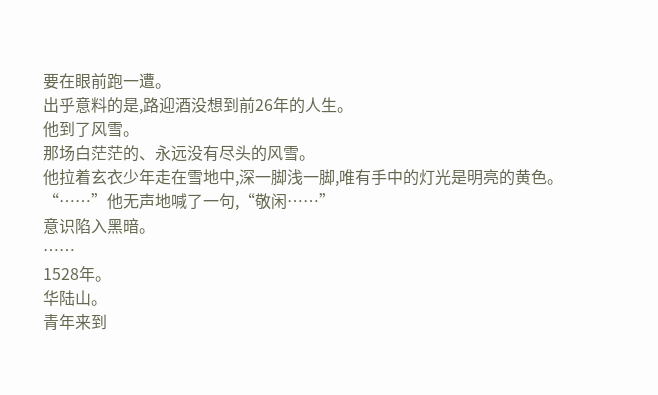要在眼前跑一遭。
出乎意料的是,路迎酒没想到前26年的人生。
他到了风雪。
那场白茫茫的、永远没有尽头的风雪。
他拉着玄衣少年走在雪地中,深一脚浅一脚,唯有手中的灯光是明亮的黄色。
“……”他无声地喊了一句,“敬闲……”
意识陷入黑暗。
……
1528年。
华陆山。
青年来到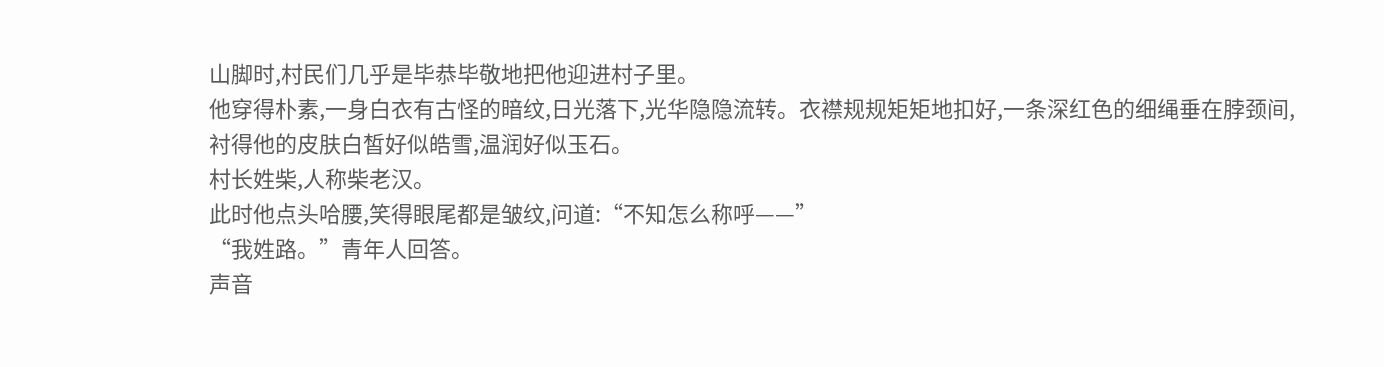山脚时,村民们几乎是毕恭毕敬地把他迎进村子里。
他穿得朴素,一身白衣有古怪的暗纹,日光落下,光华隐隐流转。衣襟规规矩矩地扣好,一条深红色的细绳垂在脖颈间,衬得他的皮肤白皙好似皓雪,温润好似玉石。
村长姓柴,人称柴老汉。
此时他点头哈腰,笑得眼尾都是皱纹,问道:“不知怎么称呼——”
“我姓路。”青年人回答。
声音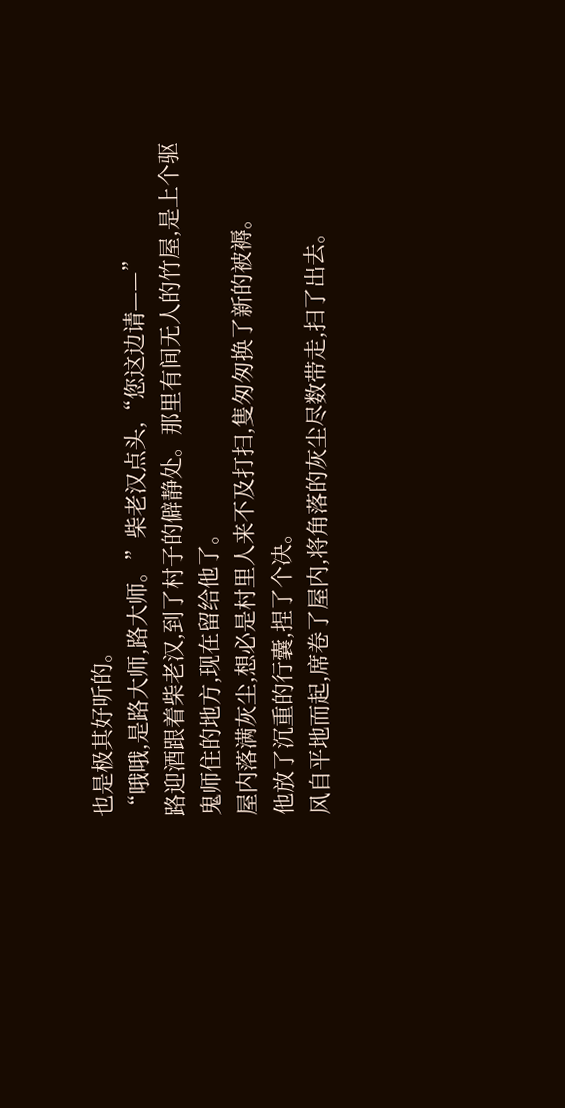也是极其好听的。
“哦哦,是路大师,路大师。”柴老汉点头,“您这边请——”
路迎酒跟着柴老汉,到了村子的僻静处。那里有间无人的竹屋,是上个驱鬼师住的地方,现在留给他了。
屋内落满灰尘,想必是村里人来不及打扫,隻匆匆换了新的被褥。
他放了沉重的行囊,捏了个决。
风自平地而起,席卷了屋内,将角落的灰尘尽数带走,扫了出去。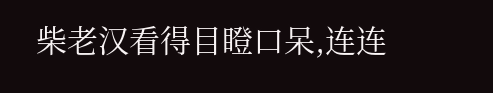柴老汉看得目瞪口呆,连连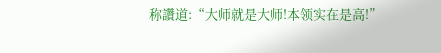称讚道:“大师就是大师!本领实在是高!”